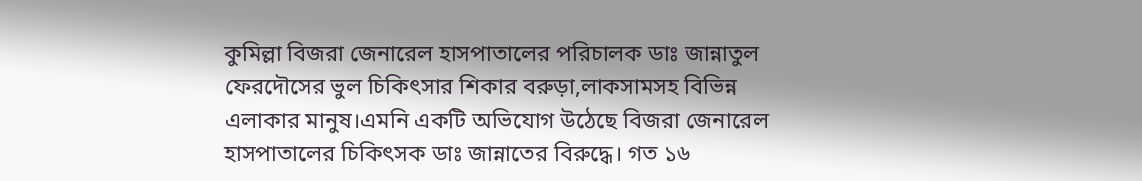কুমিল্লা বিজরা জেনারেল হাসপাতালের পরিচালক ডাঃ জান্নাতুল ফেরদৌসের ভুল চিকিৎসার শিকার বরুড়া,লাকসামসহ বিভিন্ন এলাকার মানুষ।এমনি একটি অভিযোগ উঠেছে বিজরা জেনারেল হাসপাতালের চিকিৎসক ডাঃ জান্নাতের বিরুদ্ধে। গত ১৬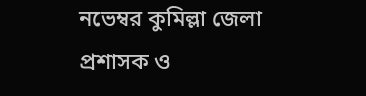নভেম্বর কুমিল্লা জেলা প্রশাসক ও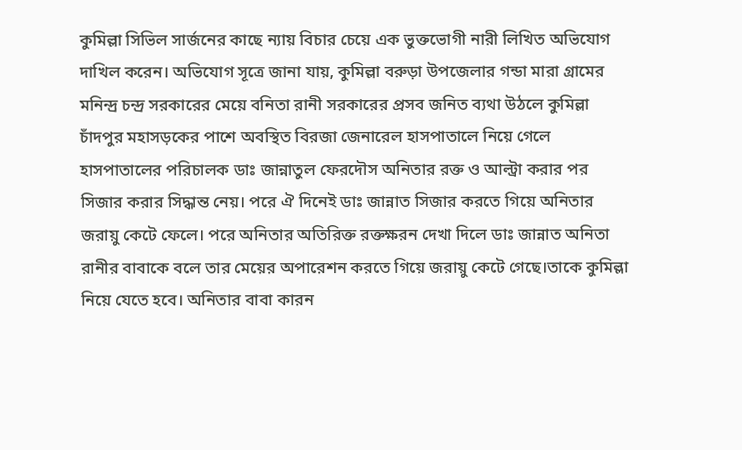কুমিল্লা সিভিল সার্জনের কাছে ন্যায় বিচার চেয়ে এক ভুক্তভোগী নারী লিখিত অভিযোগ দাখিল করেন। অভিযোগ সূত্রে জানা যায়, কুমিল্লা বরুড়া উপজেলার গন্ডা মারা গ্রামের মনিন্দ্র চন্দ্র সরকারের মেয়ে বনিতা রানী সরকারের প্রসব জনিত ব্যথা উঠলে কুমিল্লা চাঁদপুর মহাসড়কের পাশে অবস্থিত বিরজা জেনারেল হাসপাতালে নিয়ে গেলে হাসপাতালের পরিচালক ডাঃ জান্নাতুল ফেরদৌস অনিতার রক্ত ও আল্ট্রা করার পর সিজার করার সিদ্ধান্ত নেয়। পরে ঐ দিনেই ডাঃ জান্নাত সিজার করতে গিয়ে অনিতার জরায়ু কেটে ফেলে। পরে অনিতার অতিরিক্ত রক্তক্ষরন দেখা দিলে ডাঃ জান্নাত অনিতা রানীর বাবাকে বলে তার মেয়ের অপারেশন করতে গিয়ে জরায়ু কেটে গেছে।তাকে কুমিল্লা নিয়ে যেতে হবে। অনিতার বাবা কারন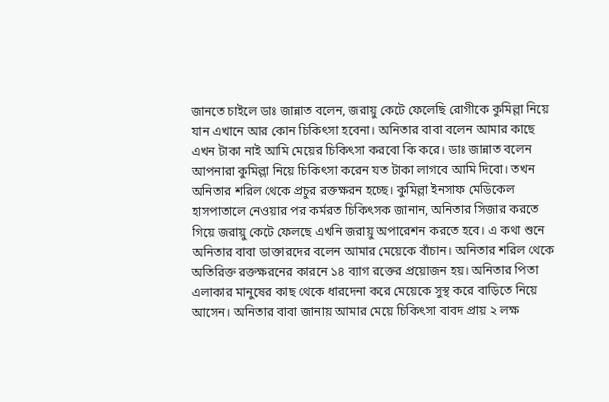জানতে চাইলে ডাঃ জান্নাত বলেন, জরায়ু কেটে ফেলেছি রোগীকে কুমিল্লা নিয়ে যান এখানে আর কোন চিকিৎসা হবেনা। অনিতার বাবা বলেন আমার কাছে এখন টাকা নাই আমি মেয়ের চিকিৎসা করবো কি করে। ডাঃ জান্নাত বলেন আপনারা কুমিল্লা নিয়ে চিকিৎসা করেন যত টাকা লাগবে আমি দিবো। তখন অনিতার শরিল থেকে প্রচুর রক্তক্ষরন হচ্ছে। কুমিল্লা ইনসাফ মেডিকেল হাসপাতালে নেওয়ার পর কর্মরত চিকিৎসক জানান, অনিতার সিজার করতে গিয়ে জরায়ু কেটে ফেলছে এখনি জরায়ু অপারেশন করতে হবে। এ কথা শুনে অনিতার বাবা ডাক্তারদের বলেন আমার মেয়েকে বাঁচান। অনিতার শরিল থেকে অতিরিক্ত রক্তক্ষরনের কারনে ১৪ ব্যাগ রক্তের প্রয়োজন হয়। অনিতার পিতা এলাকার মানুষের কাছ থেকে ধারদেনা করে মেয়েকে সুস্থ করে বাড়িতে নিয়ে আসেন। অনিতার বাবা জানায় আমার মেয়ে চিকিৎসা বাবদ প্রায় ২ লক্ষ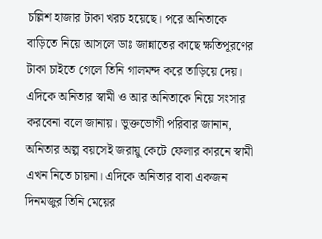চল্লিশ হাজার টাকা খরচ হয়েছে। পরে অনিতাকে বাড়িতে নিয়ে আসলে ডাঃ জান্নাতের কাছে ক্ষতিপূরণের টাকা চাইতে গেলে তিনি গালমন্দ করে তাড়িয়ে দেয়। এদিকে অনিতার স্বামী ও আর অনিতাকে নিয়ে সংসার করবেনা বলে জানায়। ভুক্তভোগী পরিবার জানান, অনিতার অল্প বয়সেই জরায়ু কেটে ফেলার কারনে স্বামী এখন নিতে চায়না। এদিকে অনিতার বাবা একজন দিনমজুর তিনি মেয়ের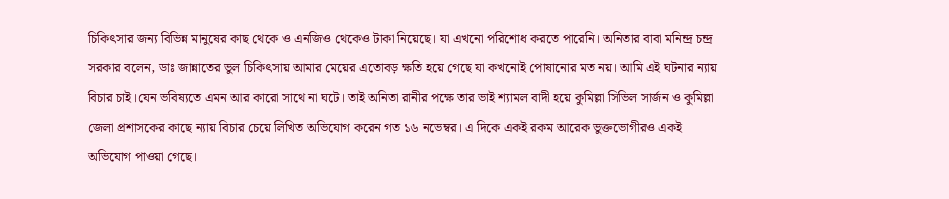চিকিৎসার জন্য বিভিন্ন মানুষের কাছ থেকে ও এনজিও থেকেও টাকা নিয়েছে। যা এখনো পরিশোধ করতে পারেনি। অনিতার বাবা মনিন্দ্র চন্দ্র সরকার বলেন, ডাঃ জান্নাতের ভুল চিকিৎসায় আমার মেয়ের এতোবড় ক্ষতি হয়ে গেছে যা কখনোই পোষানোর মত নয়। আমি এই ঘটনার ন্যায় বিচার চাই।যেন ভবিষ্যতে এমন আর কারো সাথে না ঘটে। তাই অনিতা রানীর পক্ষে তার ভাই শ্যামল বাদী হয়ে কুমিল্লা সিভিল সার্জন ও কুমিল্লা জেলা প্রশাসকের কাছে ন্যায় বিচার চেয়ে লিখিত অভিযোগ করেন গত ১৬ নভেম্বর। এ দিকে একই রকম আরেক ভুক্তভোগীরও একই অভিযোগ পাওয়া গেছে।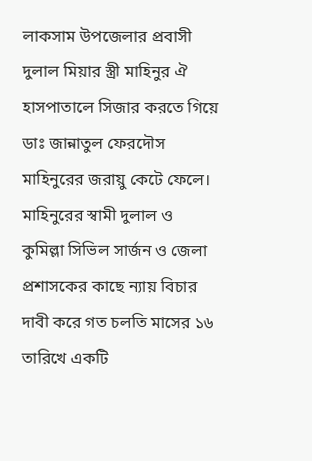লাকসাম উপজেলার প্রবাসী দুলাল মিয়ার স্ত্রী মাহিনুর ঐ হাসপাতালে সিজার করতে গিয়ে ডাঃ জান্নাতুল ফেরদৌস মাহিনুরের জরায়ু কেটে ফেলে। মাহিনুরের স্বামী দুলাল ও কুমিল্লা সিভিল সার্জন ও জেলা প্রশাসকের কাছে ন্যায় বিচার দাবী করে গত চলতি মাসের ১৬ তারিখে একটি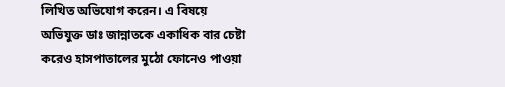লিখিত অভিযোগ করেন। এ বিষয়ে অভিযুক্ত ডাঃ জান্নাতকে একাধিক বার চেষ্টা করেও হাসপাতালের মুঠো ফোনেও পাওয়া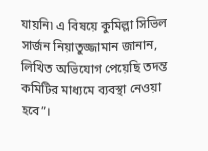যায়নি৷ এ বিষয়ে কুমিল্লা সিভিল সার্জন নিয়াতুজ্জামান জানান, লিখিত অভিযোগ পেয়েছি তদন্ত কমিটির মাধ্যমে ব্যবস্থা নেওয়া হবে”।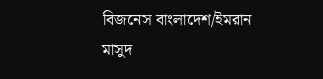বিজনেস বাংলাদেশ/ইমরান মাসুদ